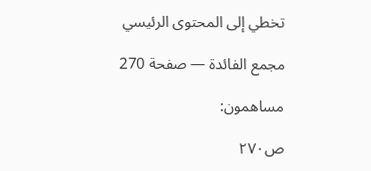تخطي إلى المحتوى الرئيسي

مجمع الفائدة — صفحة 270

مساهمون:

ص٢٧٠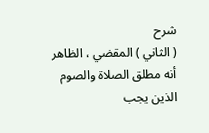شرح
( الثاني ) المقضي ، الظاهر أنه مطلق الصلاة والصوم الذين يجب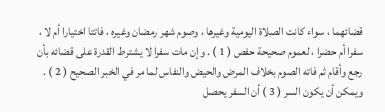قضائهما ، سواء كانت الصلاة اليومية وغيرها ، وصوم شهر رمضان وغيره ، فاتتا اختيارا أم لا ، سفرا أم حضرا ، لعموم صحيحة حفص ( 1 ) . وإن مات سفرا لا يشترط القدرة على قضائه بأن رجع وأقام ثم فاته الصوم بخلاف المرض والحيض والنفاس لما مر في الخبر الصحيح ( 2 ) . ويمكن أن يكون السر ( 3 ) أن السفر يحصل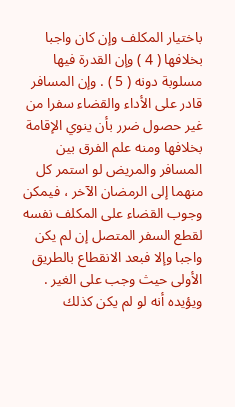باختيار المكلف وإن كان واجبا بخلافها ( 4 ) وإن القدرة فيها مسلوبة دونه ( 5 ) . وإن المسافر قادر على الأداء والقضاء سفرا من غير حصول ضرر بأن ينوي الإقامة بخلافها ومنه علم الفرق بين المسافر والمريض لو استمر كل منهما إلى الرمضان الآخر ، فيمكن وجوب القضاء على المكلف نفسه لقطع السفر المتصل إن لم يكن واجبا وإلا فبعد الانقطاع بالطريق الأولى حيث وجب على الغير . ويؤيده أنه لو لم يكن كذلك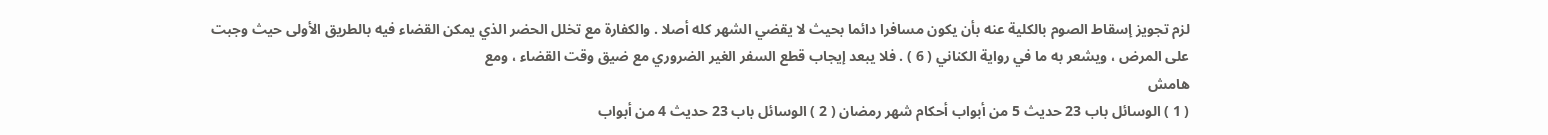لزم تجويز إسقاط الصوم بالكلية عنه بأن يكون مسافرا دائما بحيث لا يقضي الشهر كله أصلا . والكفارة مع تخلل الحضر الذي يمكن القضاء فيه بالطريق الأولى حيث وجبت على المرض ، ويشعر به ما في رواية الكناني ( 6 ) . فلا يبعد إيجاب قطع السفر الغير الضروري مع ضيق وقت القضاء ، ومع
هامش
( 1 ) الوسائل باب 23 حديث 5 من أبواب أحكام شهر رمضان ( 2 ) الوسائل باب 23 حديث 4 من أبواب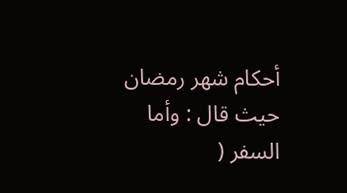أحكام شهر رمضان حيث قال : وأما السفر (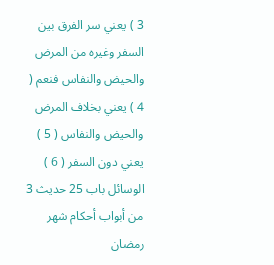3 ) يعني سر الفرق بين السفر وغيره من المرض والحيض والنفاس فنعم ( 4 ) يعني بخلاف المرض والحيض والنفاس ( 5 ) يعني دون السفر ( 6 ) الوسائل باب 25 حديث 3 من أبواب أحكام شهر رمضان